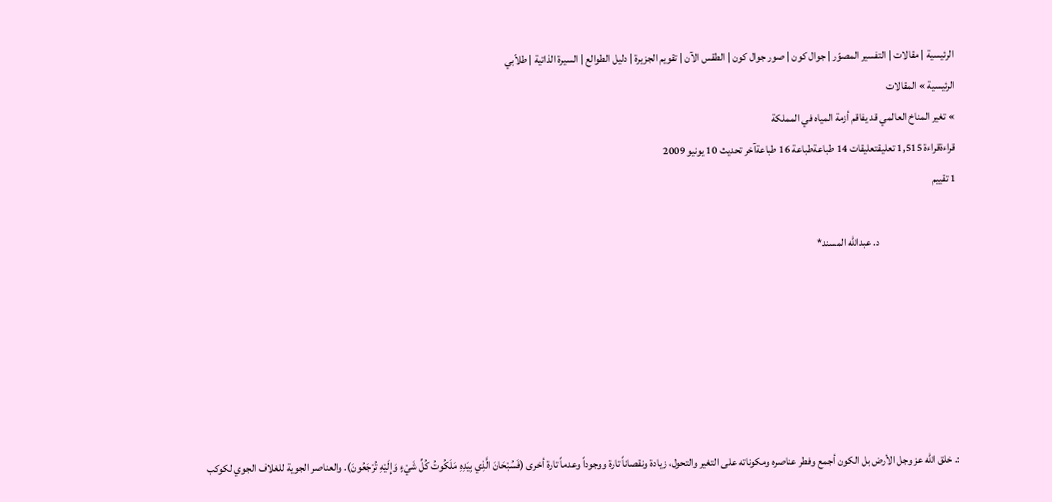الرئيسية | مقالات | التفسير المصوّر | جوال كون | صور جوال كون | الطقس الآن | تقويم الجزيرة | دليل الطوالع | السيرة الذاتية | طلاّبي
الرئيسية » المقالات
» تغير المناخ العالمي قد يفاقم أزمة المياه في المملكة
قراءةقراءة 1,515 تعليقتعليقات 14 طباعةطباعة 16 طباعةآخر تحديث 10 يونيو 2009
1 تقييم

                                    د. عبدالله المسند*






:. خلق الله عز وجل الأرض بل الكون أجمع وفطر عناصره ومكوناته على التغير والتحول، زيادة ونقصاناً تارة ووجوداً وعدماً تارة أخرى (فَسُبْحَانَ الَّذِي بِيَدِهِ مَلَكُوتُ كُلِّ شَيْءٍ وَإِلَيْهِ تُرْجَعُونَ). والعناصر الجوية للغلاف الجوي لكوكب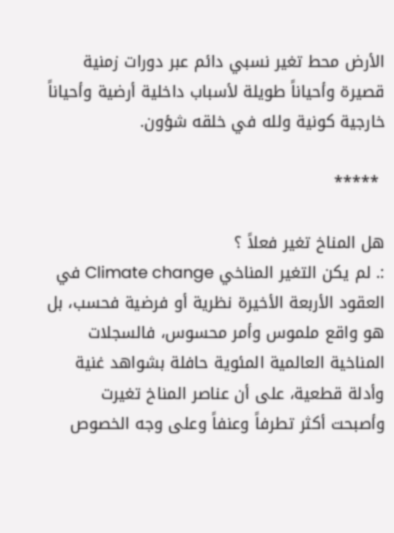الأرض محط تغير نسبي دائم عبر دورات زمنية قصيرة وأحياناً طويلة لأسباب داخلية أرضية وأحياناً خارجية كونية ولله في خلقه شؤون.

 *****

هل المناخ تغير فعلاً ؟
:. لم يكن التغير المناخي Climate change في العقود الأربعة الأخيرة نظرية أو فرضية فحسب، بل هو واقع ملموس وأمر محسوس، فالسجلات المناخية العالمية المئوية حافلة بشواهد غنية وأدلة قطعية، على أن عناصر المناخ تغيرت وأصبحت أكثر تطرفاً وعنفاً وعلى وجه الخصوص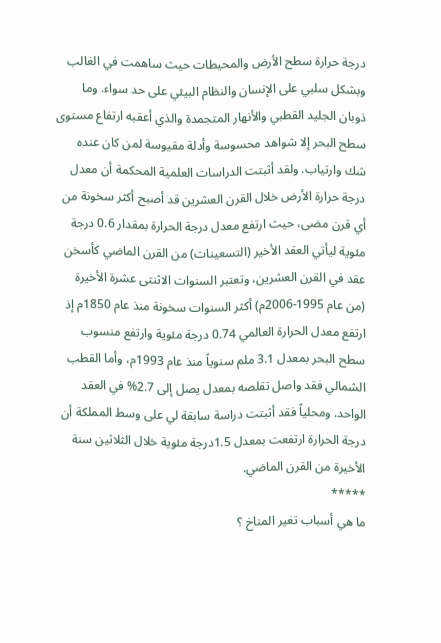درجة حرارة سطح الأرض والمحيطات حيث ساهمت في الغالب وبشكل سلبي على الإنسان والنظام البيئي على حد سواء. وما ذوبان الجليد القطبي والأنهار المتجمدة والذي أعقبه ارتفاع مستوى سطح البحر إلا شواهد محسوسة وأدلة مقيوسة لمن كان عنده شك وارتياب. ولقد أثبتت الدراسات العلمية المحكمة أن معدل درجة حرارة الأرض خلال القرن العشرين قد أصبح أكثر سخونة من أي قرن مضى، حيث ارتفع معدل درجة الحرارة بمقدار 0.6 درجة مئوية ليأتي العقد الأخير (التسعينات) من القرن الماضي كأسخن عقد في القرن العشرين، وتعتبر السنوات الاثنتى عشرة الأخيرة (من عام 1995-2006م) أكثر السنوات سخونة منذ عام 1850م إذ ارتفع معدل الحرارة العالمي 0.74 درجة مئوية وارتفع منسوب سطح البحر بمعدل 3.1 ملم سنوياً منذ عام 1993م، وأما القطب الشمالي فقد واصل تقلصه بمعدل يصل إلى 2.7% في العقد الواحد. ومحلياً فقد أثبتت دراسة سابقة لي على وسط المملكة أن درجة الحرارة ارتفعت بمعدل 1.5درجة مئوية خلال الثلاثين سنة الأخيرة من القرن الماضي.
*****
ما هي أسباب تغير المناخ ؟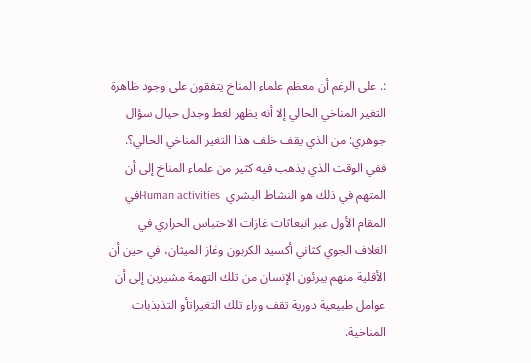:. على الرغم أن معظم علماء المناخ يتفقون على وجود ظاهرة التغير المناخي الحالي إلا أنه يظهر لغط وجدل حيال سؤال جوهري: من الذي يقف خلف هذا التغير المناخي الحالي؟. ففي الوقت الذي يذهب فيه كثير من علماء المناخ إلى أن المتهم في ذلك هو النشاط البشري  Human activitiesفي المقام الأول عبر انبعاثات غازات الاحتباس الحراري في الغلاف الجوي كثاني أكسيد الكربون وغاز الميثان، في حين أن الأقلية منهم يبرئون الإنسان من تلك التهمة مشيرين إلى أن عوامل طبيعية دورية تقف وراء تلك التغيراتأو التذبذبات المناخية.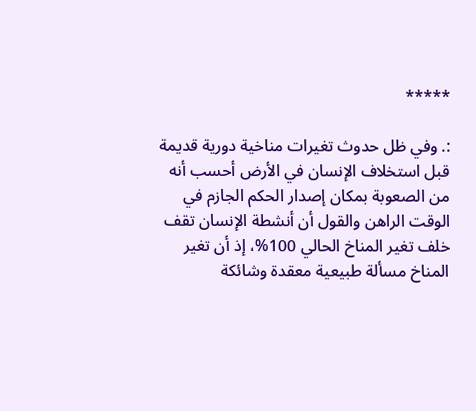*****

:. وفي ظل حدوث تغيرات مناخية دورية قديمة قبل استخلاف الإنسان في الأرض أحسب أنه من الصعوبة بمكان إصدار الحكم الجازم في الوقت الراهن والقول أن أنشطة الإنسان تقف خلف تغير المناخ الحالي 100%، إذ أن تغير المناخ مسألة طبيعية معقدة وشائكة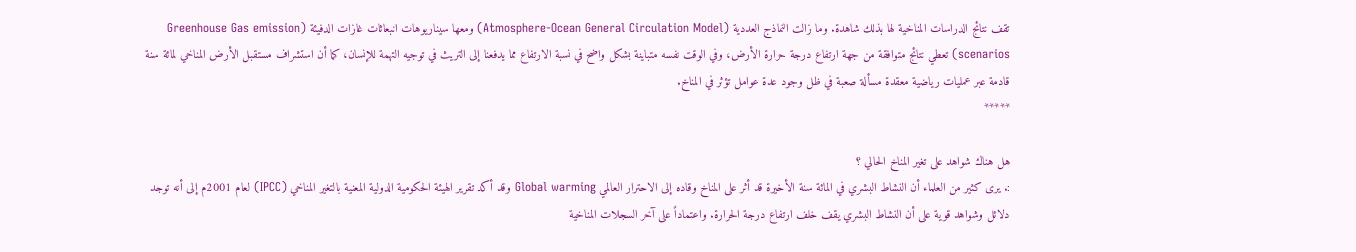تقف نتائج الدراسات المناخية لها بذلك شاهدة. وما زالت النماذج العددية (Atmosphere-Ocean General Circulation Model) ومعها سيناريوهات انبعاثات غازات الدفيئة (Greenhouse Gas emission scenarios) تعطي نتائج متوافقة من جهة ارتفاع درجة حرارة الأرض، وفي الوقت نفسه متباينة بشكل واضح في نسبة الارتفاع مما يدفعنا إلى التريث في توجيه التهمة للإنسان، كما أن استشراف مستقبل الأرض المناخي لمائة سنة قادمة عبر عمليات رياضية معقدة مسألة صعبة في ظل وجود عدة عوامل تؤثر في المناخ.
*****

هل هناك شواهد على تغير المناخ الحالي ؟
:. يرى كثير من العلماء أن النشاط البشري في المائة سنة الأخيرة قد أثر على المناخ وقاده إلى الاحترار العالمي Global warming وقد أكد تقرير الهيئة الحكومية الدولية المعنية بالتغير المناخي (IPCC) لعام 2001م إلى أنه توجد دلائل وشواهد قوية على أن النشاط البشري يقف خلف ارتفاع درجة الحرارة. واعتماداً على آخر السجلات المناخية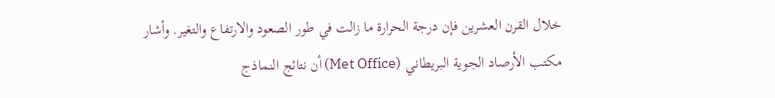خلال القرن العشرين فإن درجة الحرارة ما زالت في طور الصعود والارتفاع والتغير. وأشار مكتب الأرصاد الجوية البريطاني (Met Office) أن نتائج النماذج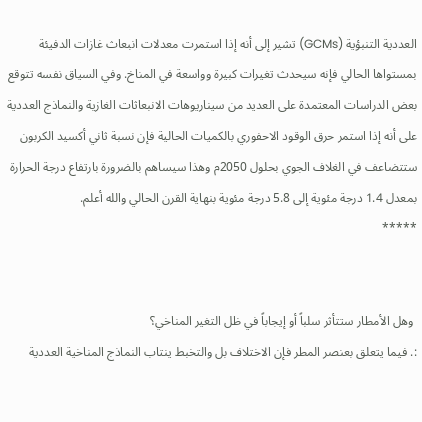العددية التنبؤية (GCMs) تشير إلى أنه إذا استمرت معدلات انبعاث غازات الدفيئة بمستواها الحالي فإنه سيحدث تغيرات كبيرة وواسعة في المناخ. وفي السياق نفسه تتوقع بعض الدراسات المعتمدة على العديد من سيناريوهات الانبعاثات الغازية والنماذج العددية على أنه إذا استمر حرق الوقود الاحفوري بالكميات الحالية فإن نسبة ثاني أكسيد الكربون ستتضاعف في الغلاف الجوي بحلول 2050م وهذا سيساهم بالضرورة بارتفاع درجة الحرارة بمعدل 1.4 درجة مئوية إلى 5.8 درجة مئوية بنهاية القرن الحالي والله أعلم.
*****


 وهل الأمطار ستتأثر سلباً أو إيجاباً في ظل التغير المناخي؟
:. فيما يتعلق بعنصر المطر فإن الاختلاف بل والتخبط ينتاب النماذج المناخية العددية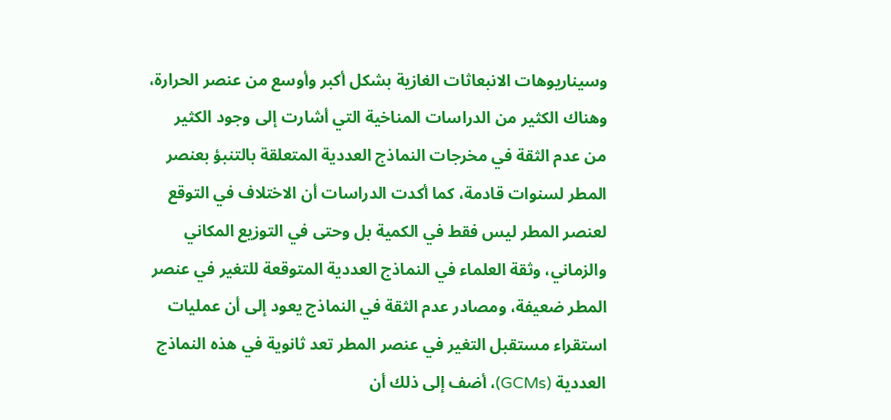وسيناريوهات الانبعاثات الغازية بشكل أكبر وأوسع من عنصر الحرارة، وهناك الكثير من الدراسات المناخية التي أشارت إلى وجود الكثير من عدم الثقة في مخرجات النماذج العددية المتعلقة بالتنبؤ بعنصر المطر لسنوات قادمة، كما أكدت الدراسات أن الاختلاف في التوقع لعنصر المطر ليس فقط في الكمية بل وحتى في التوزيع المكاني والزماني، وثقة العلماء في النماذج العددية المتوقعة للتغير في عنصر المطر ضعيفة، ومصادر عدم الثقة في النماذج يعود إلى أن عمليات استقراء مستقبل التغير في عنصر المطر تعد ثانوية في هذه النماذج العددية (GCMs)، أضف إلى ذلك أن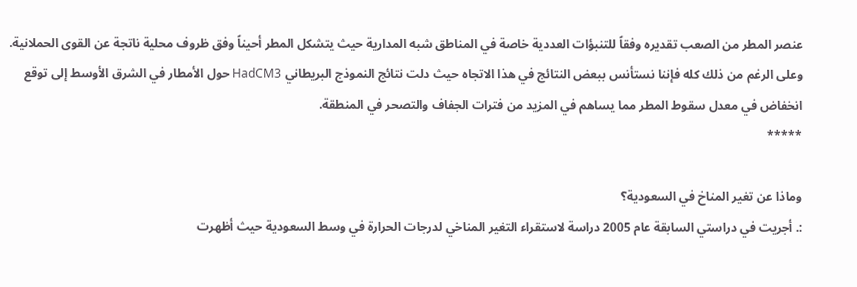عنصر المطر من الصعب تقديره وفقاً للتنبؤات العددية خاصة في المناطق شبه المدارية حيث يتشكل المطر أحيناً وفق ظروف محلية ناتجة عن القوى الحملانية.
وعلى الرغم من ذلك كله فإننا نستأنس ببعض النتائج في هذا الاتجاه حيث دلت نتائج النموذج البريطاني HadCM3 حول الأمطار في الشرق الأوسط إلى توقع انخفاض في معدل سقوط المطر مما يساهم في المزيد من فترات الجفاف والتصحر في المنطقة.
*****

وماذا عن تغير المناخ في السعودية؟
:. أجريت في دراستي السابقة عام 2005 دراسة لاستقراء التغير المناخي لدرجات الحرارة في وسط السعودية حيث أظهرت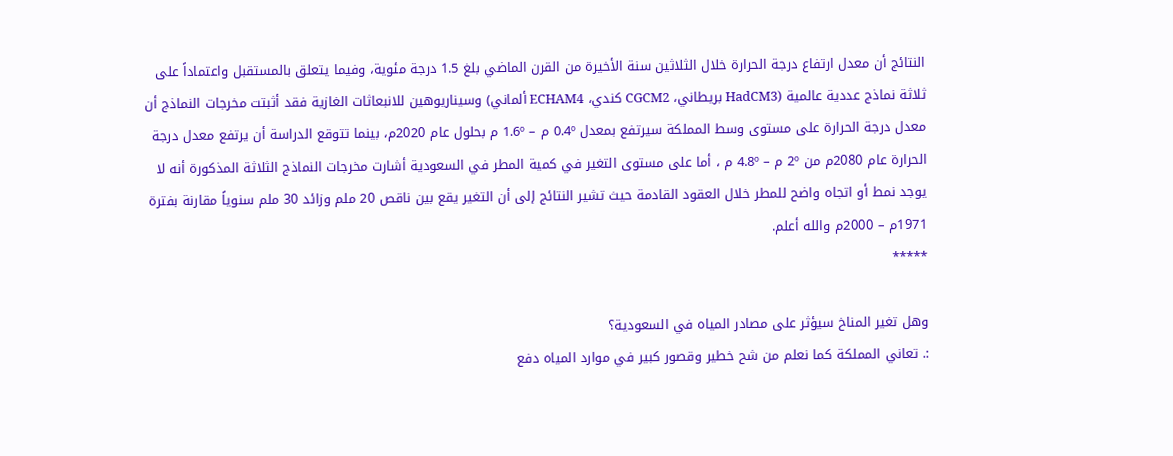النتائج أن معدل ارتفاع درجة الحرارة خلال الثلاثين سنة الأخيرة من القرن الماضي بلغ 1.5 درجة مئوية، وفيما يتعلق بالمستقبل واعتماداً على ثلاثة نماذج عددية عالمية (HadCM3 بريطاني، CGCM2 كندي، ECHAM4 ألماني) وسيناريوهين للانبعاثات الغازية فقد أثبتت مخرجات النماذج أن معدل درجة الحرارة على مستوى وسط المملكة سيرتفع بمعدل 0.4º م – 1.6º م بحلول عام 2020م، بينما تتوقع الدراسة أن يرتفع معدل درجة الحرارة عام 2080م من 2º م – 4.8º م ، أما على مستوى التغير في كمية المطر في السعودية أشارت مخرجات النماذج الثلاثة المذكورة أنه لا يوجد نمط أو اتجاه واضح للمطر خلال العقود القادمة حيث تشير النتائج إلى أن التغير يقع بين ناقص 20 ملم وزائد 30 ملم سنوياً مقارنة بفترة 1971م – 2000م والله أعلم.
*****

وهل تغير المناخ سيؤثر على مصادر المياه في السعودية؟
:. تعاني المملكة كما نعلم من شح خطير وقصور كبير في موارد المياه دفع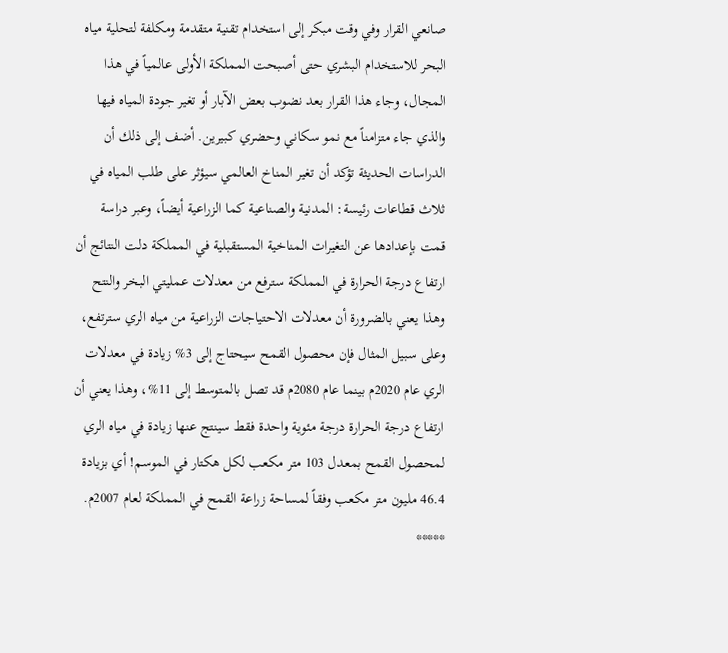صانعي القرار وفي وقت مبكر إلى استخدام تقنية متقدمة ومكلفة لتحلية مياه البحر للاستخدام البشري حتى أصبحت المملكة الأولى عالمياً في هذا المجال، وجاء هذا القرار بعد نضوب بعض الآبار أو تغير جودة المياه فيها والذي جاء متزامناً مع نمو سكاني وحضري كبيرين. أضف إلى ذلك أن الدراسات الحديثة تؤكد أن تغير المناخ العالمي سيؤثر على طلب المياه في ثلاث قطاعات رئيسة: المدنية والصناعية كما الزراعية أيضاً، وعبر دراسة قمت بإعدادها عن التغيرات المناخية المستقبلية في المملكة دلت النتائج أن ارتفاع درجة الحرارة في المملكة سترفع من معدلات عمليتي البخر والنتح وهذا يعني بالضرورة أن معدلات الاحتياجات الزراعية من مياه الري سترتفع، وعلى سبيل المثال فإن محصول القمح سيحتاج إلى 3% زيادة في معدلات الري عام 2020م بينما عام 2080م قد تصل بالمتوسط إلى 11%، وهذا يعني أن ارتفاع درجة الحرارة درجة مئوية واحدة فقط سينتج عنها زيادة في مياه الري لمحصول القمح بمعدل 103 متر مكعب لكل هكتار في الموسم! أي بزيادة 46.4 مليون متر مكعب وفقاً لمساحة زراعة القمح في المملكة لعام 2007م.
*****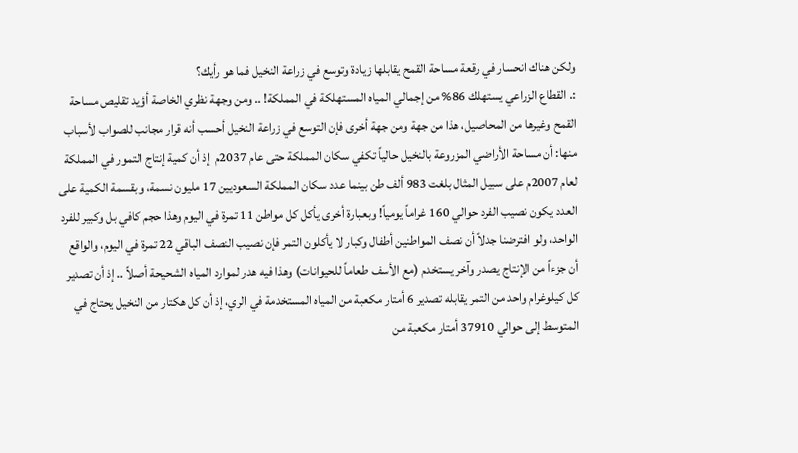ولكن هناك انحسار في رقعة مساحة القمح يقابلها زيادة وتوسع في زراعة النخيل فما هو رأيك؟
:. القطاع الزراعي يستهلك 86% من إجمالي المياه المستهلكة في المملكة! .. ومن وجهة نظري الخاصة أؤيد تقليص مساحة القمح وغيرها من المحاصيل، هذا من جهة ومن جهة أخرى فإن التوسع في زراعة النخيل أحسب أنه قرار مجانب للصواب لأسباب منها: أن مساحة الأراضي المزروعة بالنخيل حالياً تكفي سكان المملكة حتى عام 2037م  إذ أن كمية إنتاج التمور في المملكة لعام 2007م على سبيل المثال بلغت 983 ألف طن بينما عدد سكان المملكة السعوديين 17 مليون نسمة، وبقسمة الكمية على العدد يكون نصيب الفرد حوالي 160 غراماً يومياً! وبعبارة أخرى يأكل كل مواطن 11 تمرة في اليوم وهذا حجم كافي بل وكبير للفرد الواحد، ولو افترضنا جدلاً أن نصف المواطنين أطفال وكبار لا يأكلون التمر فإن نصيب النصف الباقي 22 تمرة في اليوم، والواقع أن جزءاً من الإنتاج يصدر وآخر يستخدم (مع الأسف طعاماً للحيوانات) وهذا فيه هدر لموارد المياه الشحيحة أصلاً .. إذ أن تصدير كل كيلوغرام واحد من التمر يقابله تصدير 6 أمتار مكعبة من المياه المستخدمة في الري، إذ أن كل هكتار من النخيل يحتاج في المتوسط إلى حوالي 37910 أمتار مكعبة من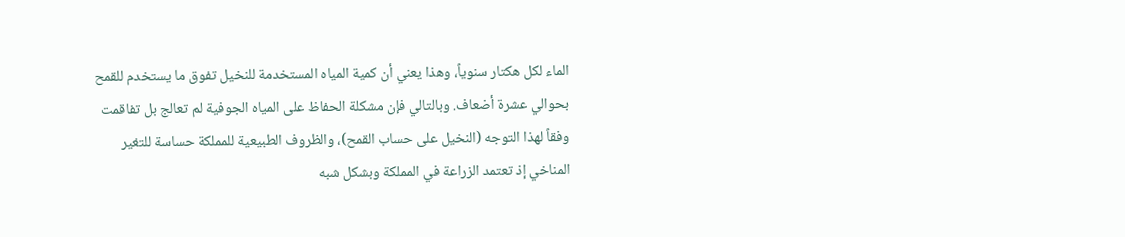الماء لكل هكتار سنوياً، وهذا يعني أن كمية المياه المستخدمة للنخيل تفوق ما يستخدم للقمح بحوالي عشرة أضعاف. وبالتالي فإن مشكلة الحفاظ على المياه الجوفية لم تعالج بل تفاقمت وفقاً لهذا التوجه (النخيل على حساب القمح)، والظروف الطبيعية للمملكة حساسة للتغير المناخي إذ تعتمد الزراعة في المملكة وبشكل شبه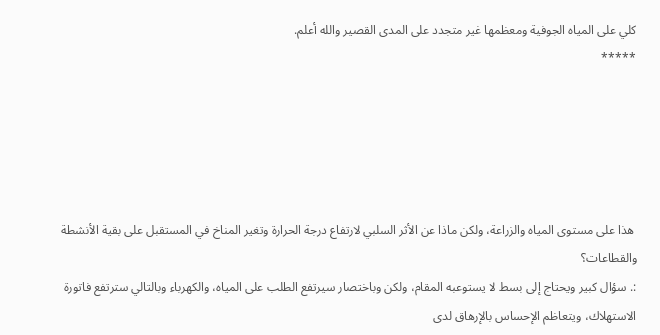كلي على المياه الجوفية ومعظمها غير متجدد على المدى القصير والله أعلم.
*****





 هذا على مستوى المياه والزراعة، ولكن ماذا عن الأثر السلبي لارتفاع درجة الحرارة وتغير المناخ في المستقبل على بقية الأنشطة والقطاعات؟
:. سؤال كبير ويحتاج إلى بسط لا يستوعبه المقام، ولكن وباختصار سيرتفع الطلب على المياه، والكهرباء وبالتالي سترتفع فاتورة الاستهلاك، ويتعاظم الإحساس بالإرهاق لدى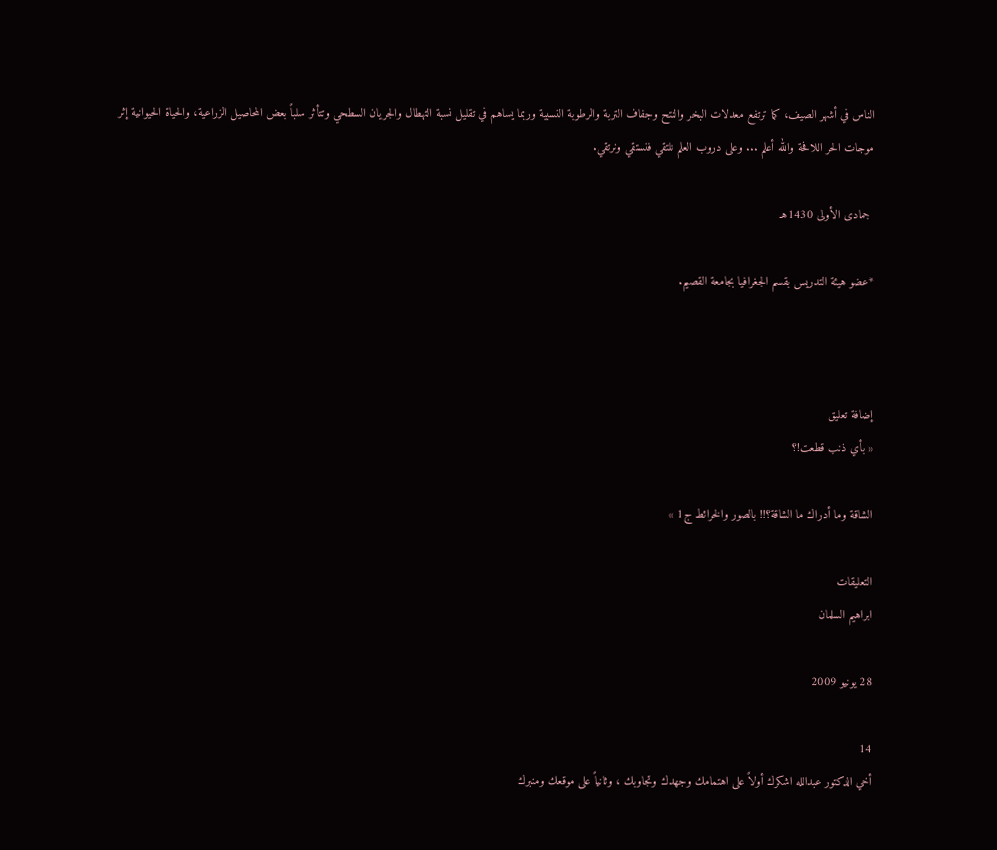الناس في أشهر الصيف، كما ترتفع معدلات البخر والنتح وجفاف التربة والرطوبة النسبية وربما يساهم في تقليل نسبة التهطال والجريان السطحي وتتأثر سلباً بعض المحاصيل الزراعية، والحياة الحيوانية إثر موجات الحر اللافحة والله أعلم ... وعلى دروب العلم نلتقي فنستقي ونرتقي.

 جمادى الأولى 1430هـ

*عضو هيئة التدريس بقسم الجغرافيا بجامعة القصيم.



إضافة تعليق
« بأي ذنب قطعت!؟

الشاقة وما أدراك ما الشاقة؟!! بالصور والخرائط ج1 »

التعليقات
ابراهيم السلمان

28 يونيو 2009

14
أخي الدكتور عبدالله اشكرك أولاً على اهتمامك وجهدك وتجاوبك ، وثانياً على موقعك ومنبرك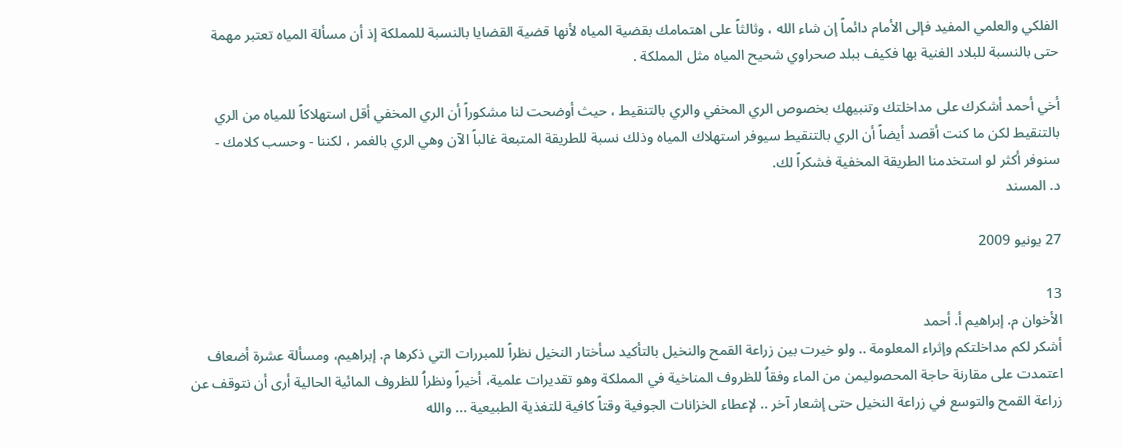الفلكي والعلمي المفيد فإلى الأمام دائماً إن شاء الله ، وثالثاً على اهتمامك بقضية المياه لأنها قضية القضايا بالنسبة للمملكة إذ أن مسألة المياه تعتبر مهمة حتى بالنسبة للبلاد الغنية بها فكيف ببلد صحراوي شحيح المياه مثل المملكة .

أخي أحمد أشكرك على مداخلتك وتنبيهك بخصوص الري المخفي والري بالتنقيط ، حيث أوضحت لنا مشكوراً أن الري المخفي أقل استهلاكاً للمياه من الري بالتنقيط لكن ما كنت أقصد أيضاً أن الري بالتنقيط سيوفر استهلاك المياه وذلك نسبة للطريقة المتبعة غالباً الآن وهي الري بالغمر ، لكننا - وحسب كلامك - سنوفر أكثر لو استخدمنا الطريقة المخفية فشكراً لك.
د. المسند

27 يونيو 2009

13
الأخوان م. إبراهيم أ. أحمد
أشكر لكم مداخلتكم وإثراء المعلومة .. ولو خيرت بين زراعة القمح والنخيل بالتأكيد سأختار النخيل نظراً للمبررات التي ذكرها م. إبراهيم، ومسألة عشرة أضعاف اعتمدت على مقارنة حاجة المحصوليمن من الماء وفقاُ للظروف المناخية في المملكة وهو تقديرات علمية، أخيراً ونظراُ للظروف المائية الحالية أرى أن نتوقف عن زراعة القمح والتوسع في زراعة النخيل حتى إشعار آخر .. لإعطاء الخزانات الجوفية وقتاً كافية للتغذية الطبيعية ... والله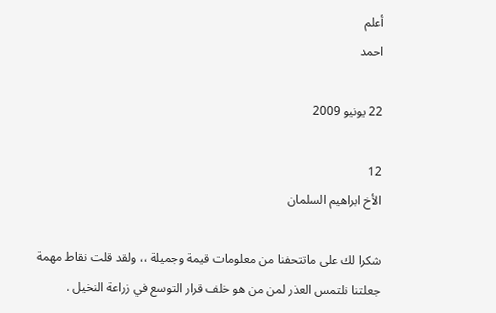أعلم
احمد

22 يونيو 2009

12
الأخ ابراهيم السلمان

شكرا لك على ماتتحفنا من معلومات قيمة وجميلة ،، ولقد قلت نقاط مهمة جعلتنا نلتمس العذر لمن من هو خلف قرار التوسع في زراعة النخيل .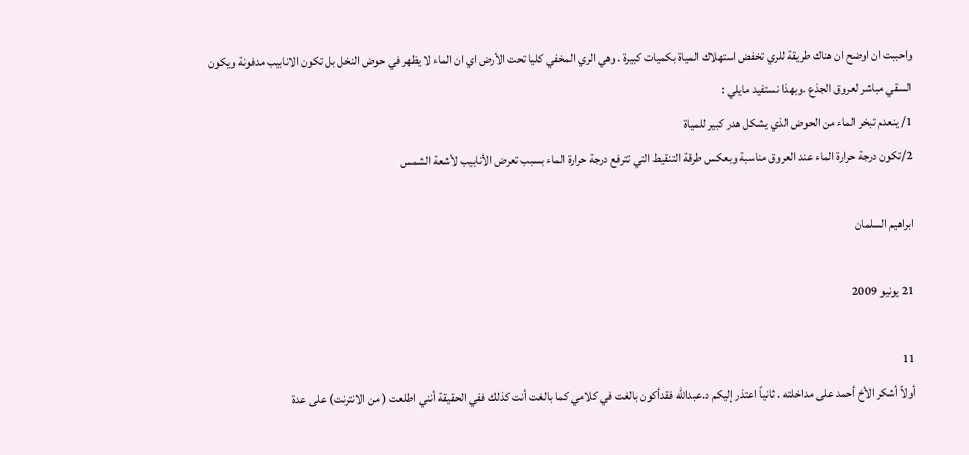واحببت ان اوضح ان هناك طريقة للري تخفض استهلاك المياة بكميات كبيرة . وهي الري المخفي كليا تحت الأرض اي ان الماء لا يظهر في حوض النخل بل تكون الانابيب مدفونة ويكون السقي مباشر لعروق الجذع .وبهذا نستفيد مايلي :
1/ ينعدم تبخر الماء من الحوض الذي يشكل هدر كبير للمياة
2/تكون درجة حرارة الماء عند العروق مناسبة وبعكس طرقة التنقيط التي تترفع درجة حرارة الماء بسبب تعرض الأنابيب لأشعة الشمس

ابراهيم السلمان

21 يونيو 2009

11
أولاً أشكر الأخ أحمد على مداخلته . ثانياً اعتذر إليكم د.عبدالله فقدأكون بالغت في كلامي كما بالغت أنت كذلك ففي الحقيقة أنني اطلعت ( من الانترنت) على عدة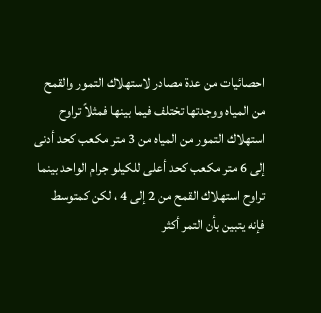احصائيات من عدة مصادر لاستهلاك التمور والقمح من المياه ووجدتها تختلف فيما بينها فمثلاً تراوح استهلاك التمور من المياه من 3 متر مكعب كحد أدنى إلى 6 متر مكعب كحد أعلى للكيلو جرام الواحد بينما تراوح استهلاك القمح من 2 إلى 4 ، لكن كمتوسط فإنه يتبين بأن التمر أكثر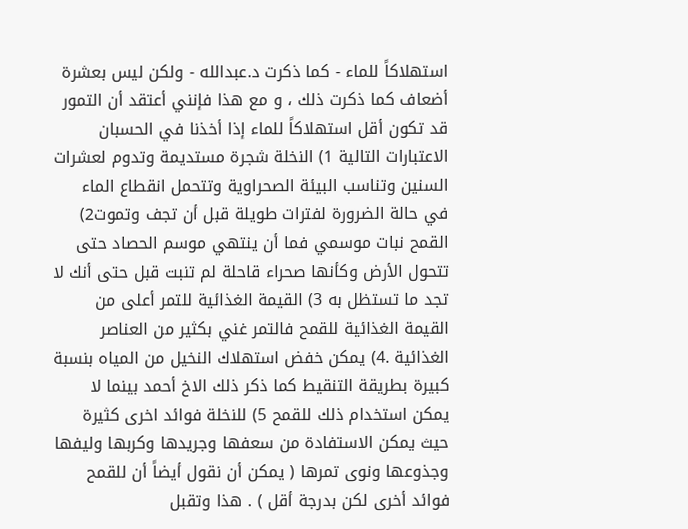استهلاكاً للماء - كما ذكرت د.عبدالله - ولكن ليس بعشرة أضعاف كما ذكرت ذلك ، و مع هذا فإنني أعتقد أن التمور قد تكون أقل استهلاكاً للماء إذا أخذنا في الحسبان الاعتبارات التالية 1) النخلة شجرة مستديمة وتدوم لعشرات السنين وتناسب البيئة الصحراوية وتتحمل انقطاع الماء في حالة الضرورة لفترات طويلة قبل أن تجف وتموت2) القمح نبات موسمي فما أن ينتهي موسم الحصاد حتى تتحول الأرض وكأنها صحراء قاحلة لم تنبت قبل حتى أنك لا تجد ما تستظل به 3) القيمة الغذائية للتمر أعلى من القيمة الغذائية للقمح فالتمر غني بكثير من العناصر الغذائية .4) يمكن خفض استهلاك النخيل من المياه بنسبة كبيرة بطريقة التنقيط كما ذكر ذلك الاخ أحمد بينما لا يمكن استخدام ذلك للقمح 5) للنخلة فوائد اخرى كثيرة حيث يمكن الاستفادة من سعفها وجريدها وكربها وليفها وجذوعها ونوى تمرها ( يمكن أن نقول أيضاً أن للقمح فوائد أخرى لكن بدرجة أقل ) . هذا وتقبل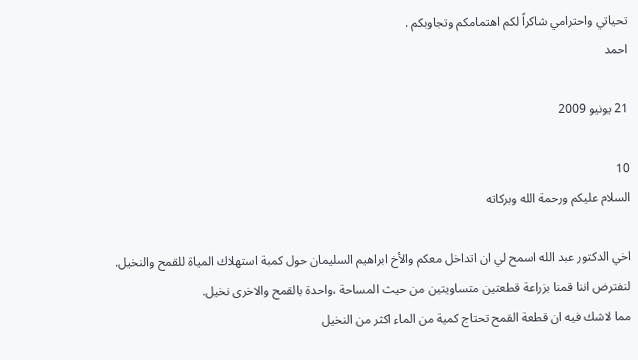تحياتي واحترامي شاكراً لكم اهتمامكم وتجاوبكم .
احمد

21 يونيو 2009

10
السلام عليكم ورحمة الله وبركاته

اخي الدكتور عبد الله اسمح لي ان اتداخل معكم والأخ ابراهيم السليمان حول كمبة استهلاك المياة للقمح والنخيل.
لنفترض اننا قمنا بزراعة قطعتين متساويتين من حيث المساحة ،واحدة بالقمح والاخرى نخيل.
مما لاشك فيه ان قطعة القمح تحتاج كمية من الماء اكثر من النخيل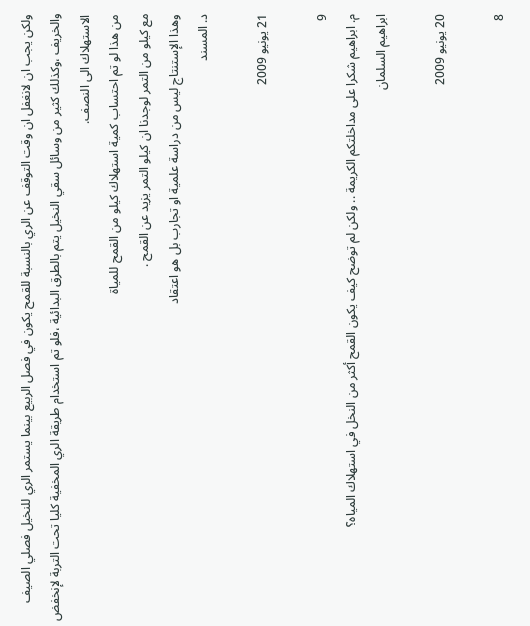ولكن يجب ان لانغفل ان وقت التوقف عن الري بالنسبة للقمح يكون في فصل الربيع بينما يستمر الري للنخيل فصلي الصيف والخريف ،وكذلك كثير من وسائل سقي النخيل يتم بالطرق البدائية ،فلو تم استخدام طريقة الري المخفية كليا تحت التربة لإنخفض الاستهلاك الى النصف.
من هذا لو تم احتساب كمية استهلاك كيلو من القمح للمياة
مع كيلو من التمر لوجدنا ان كيلو التمر يزيد عن القمح .
وهذا الإستنتاج ليس من دراسة علمية او تجارب بل هو اعتقاد
د. المسند

21 يونيو 2009

9
م. ابراهيم شكرا على مداخلتكم الكريمة .. ولكن لم توضح كيف يكون القمح أكثر من النخل في استهلاك المياه؟
ابراهيم السلمان

20 يونيو 2009

8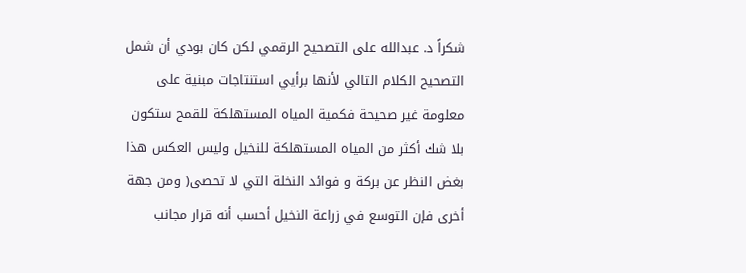شكراً د. عبدالله على التصحيح الرقمي لكن كان بودي أن شمل التصحيح الكلام التالي لأنها برأيي استنتاجات مبنية على معلومة غير صحيحة فكمية المياه المستهلكة للقمح ستكون بلا شك أكثر من المياه المستهلكة للنخيل وليس العكس هذا بغض النظر عن بركة و فوائد النخلة التي لا تحصى( ومن جهة أخرى فإن التوسع في زراعة النخيل أحسب أنه قرار مجانب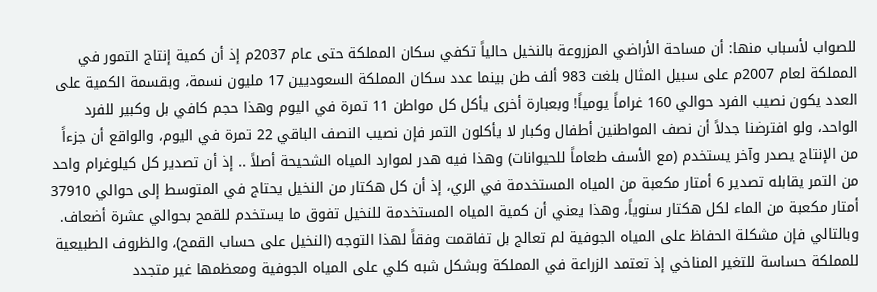للصواب لأسباب منها: أن مساحة الأراضي المزروعة بالنخيل حالياً تكفي سكان المملكة حتى عام 2037م إذ أن كمية إنتاج التمور في المملكة لعام 2007م على سبيل المثال بلغت 983 ألف طن بينما عدد سكان المملكة السعوديين 17 مليون نسمة، وبقسمة الكمية على العدد يكون نصيب الفرد حوالي 160 غراماً يومياً! وبعبارة أخرى يأكل كل مواطن 11 تمرة في اليوم وهذا حجم كافي بل وكبير للفرد الواحد، ولو افترضنا جدلاً أن نصف المواطنين أطفال وكبار لا يأكلون التمر فإن نصيب النصف الباقي 22 تمرة في اليوم، والواقع أن جزءاً من الإنتاج يصدر وآخر يستخدم (مع الأسف طعاماً للحيوانات) وهذا فيه هدر لموارد المياه الشحيحة أصلاً .. إذ أن تصدير كل كيلوغرام واحد من التمر يقابله تصدير 6 أمتار مكعبة من المياه المستخدمة في الري، إذ أن كل هكتار من النخيل يحتاج في المتوسط إلى حوالي 37910 أمتار مكعبة من الماء لكل هكتار سنوياً، وهذا يعني أن كمية المياه المستخدمة للنخيل تفوق ما يستخدم للقمح بحوالي عشرة أضعاف. وبالتالي فإن مشكلة الحفاظ على المياه الجوفية لم تعالج بل تفاقمت وفقاً لهذا التوجه (النخيل على حساب القمح)، والظروف الطبيعية للمملكة حساسة للتغير المناخي إذ تعتمد الزراعة في المملكة وبشكل شبه كلي على المياه الجوفية ومعظمها غير متجدد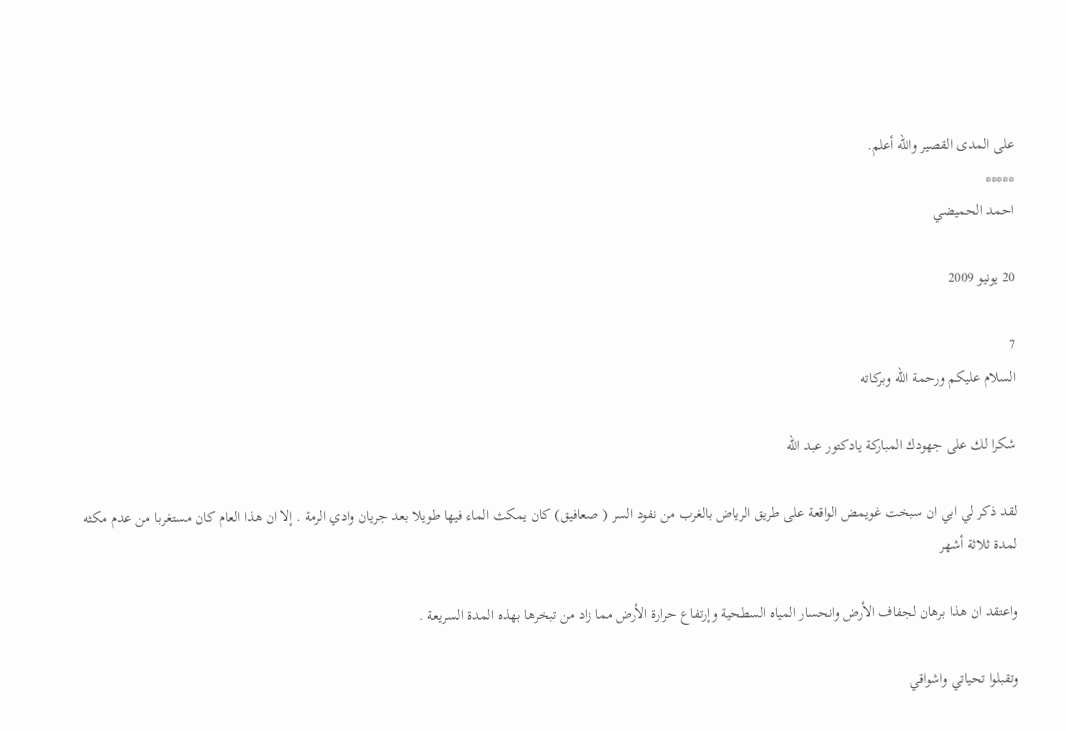على المدى القصير والله أعلم.
*****
احمد الحميضي

20 يونيو 2009

7
السلام عليكم ورحمة الله وبركاته

شكرا لك على جهودك المباركة يادكتور عبد الله

لقد ذكر لي ابي ان سبخت غويمض الواقعة على طريق الرياض بالغرب من نفود السر ( صعافيق) كان يمكث الماء فيها طويلا بعد جريان وادي الرمة . إلا ان هذا العام كان مستغربا من عدم مكثه لمدة ثلاثة أشهر

واعتقد ان هذا برهان لجفاف الأرض وانحسار المياه السطحية وإرتفاع حرارة الأرض مما زاد من تبخرها بهذه المدة السريعة .

وتقبلوا تحياتي واشواقي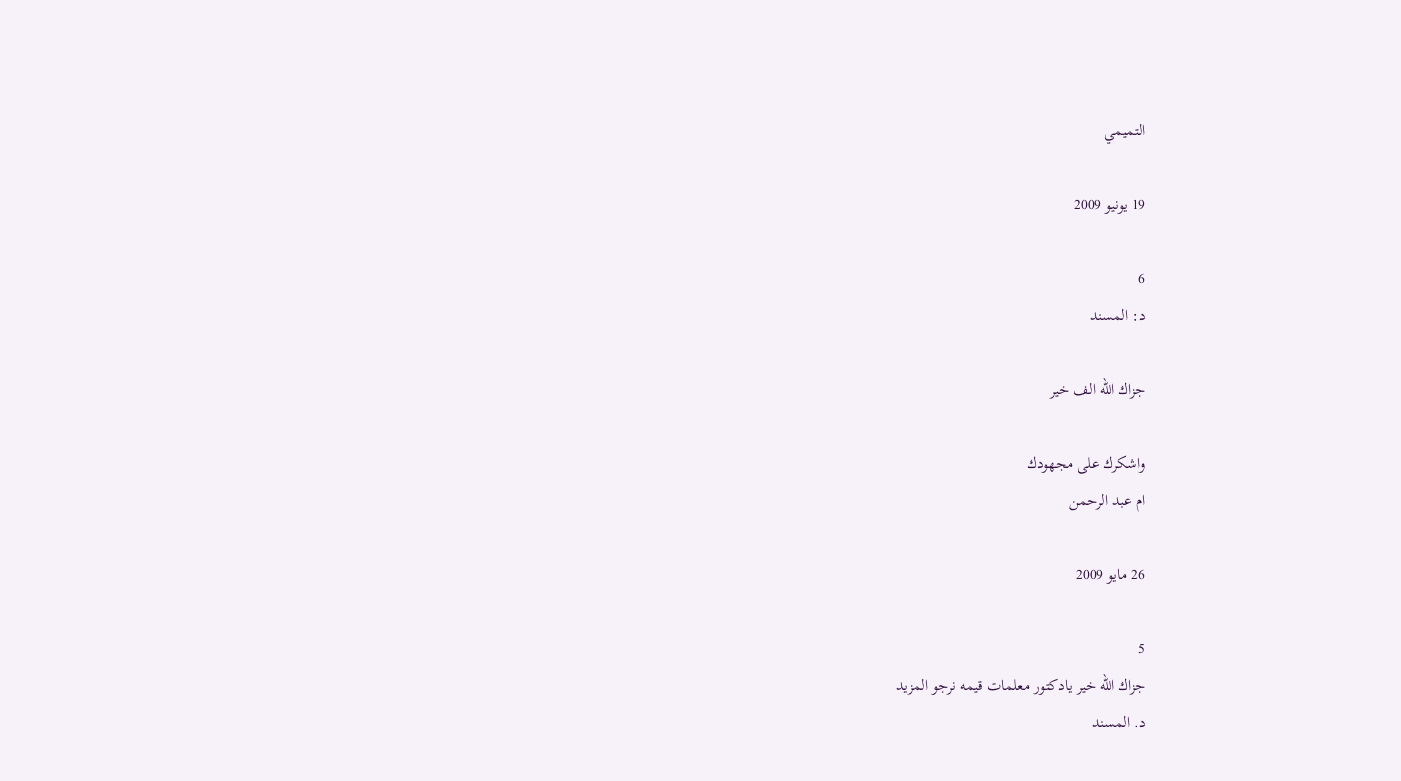التميمي

19 يونيو 2009

6
د: المسند

جزاك الله الف خير

واشكرك على مجهودك
ام عبد الرحمن

26 مايو 2009

5
جزاك الله خير يادكتور معلمات قيمه نرجو المزيد
د. المسند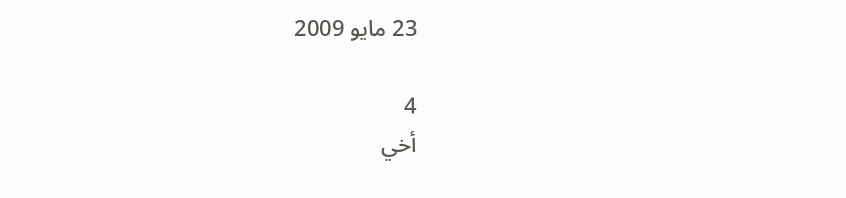23 مايو 2009

4
أخي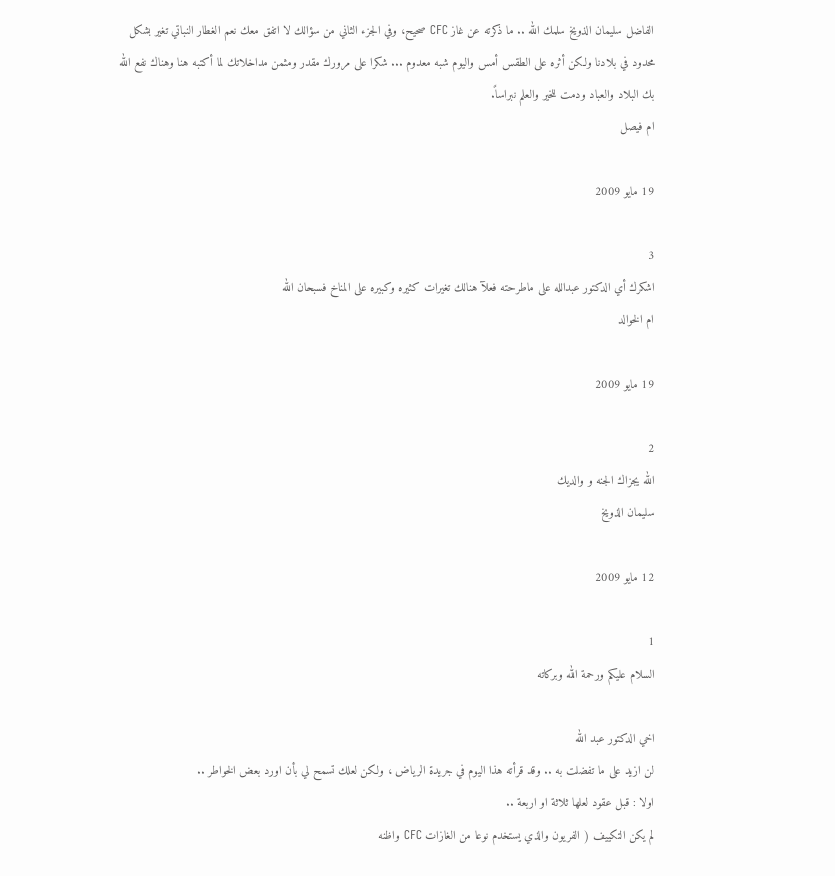الفاضل سليمان الذويخ سلمك الله .. ما ذكرته عن غاز CFC صحيح، وفي الجزء الثاني من سؤالك لا اتفق معك نعم الغطار النباتي تغير بشكل محدود في بلادنا ولكن أثره على الطقس أمس واليوم شبه معدوم ... شكرا على مرورك مقدر ومثمن مداخلاتك لما أكتبه هنا وهناك نفع الله بك البلاد والعباد ودمت للخير والعلم نبراساً.
ام فيصل

19 مايو 2009

3
اشكرك أي الدكتور عبدالله على ماطرحته فعلآ هنالك تغيرات كثيره وكبيره على المناخ فسبحان الله
ام الخوالد

19 مايو 2009

2
الله يجزاك الجنه و والديك
سليمان الذويخ

12 مايو 2009

1
السلام عليكم ورحمة الله وبركاته

اخي الدكتور عبد الله
لن ازيد على ما تفضلت به .. وقد قرأته هذا اليوم في جريدة الرياض ، ولكن لعلك تسمح لي بأن اورد بعض الخواطر ..
اولا : قبل عقود لعلها ثلاثة او اربعة ..
لم يكن التكييف ( الفريون والذي يستخدم نوعا من الغازات CFC واظنه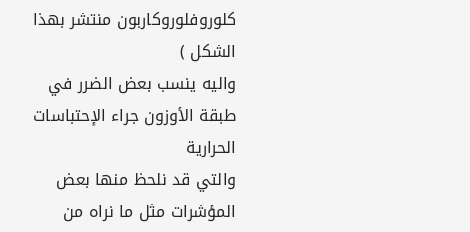كلوروفلوروكاربون منتشر بهذا الشكل )
واليه ينسب بعض الضرر في طبقة الأوزون جراء الإحتباسات الحرارية
والتي قد نلحظ منها بعض المؤشرات مثل ما نراه من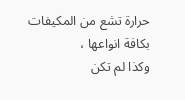حرارة تشع من المكيفات بكافة انواعها ،
وكذا لم تكن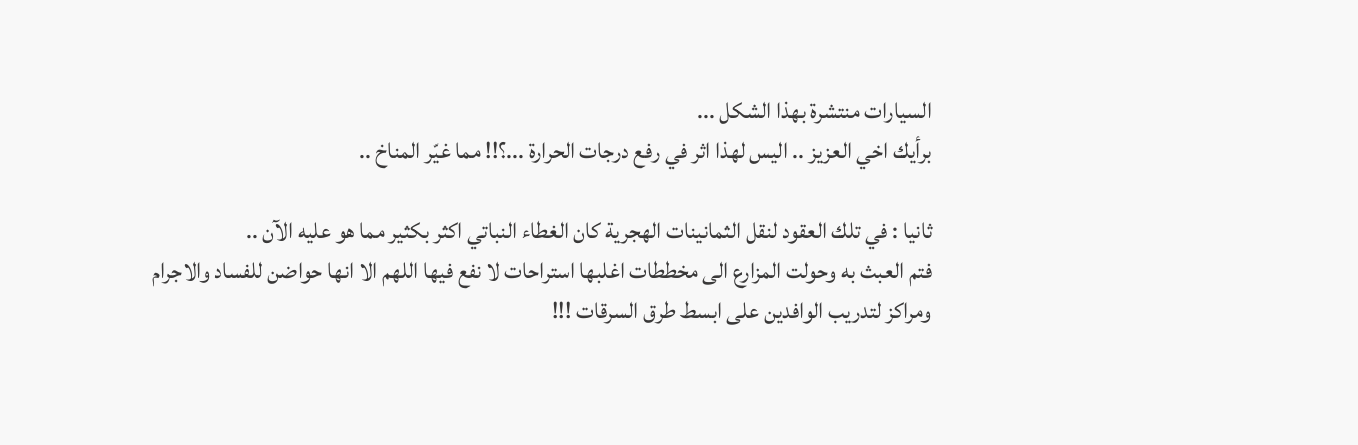السيارات منتشرة بهذا الشكل ...
برأيك اخي العزيز .. اليس لهذا اثر في رفع درجات الحرارة ...؟!! مما غيّر المناخ ..

ثانيا : في تلك العقود لنقل الثمانينات الهجرية كان الغطاء النباتي اكثر بكثير مما هو عليه الآن ..
فتم العبث به وحولت المزارع الى مخططات اغلبها استراحات لا نفع فيها اللهم الا انها حواضن للفساد والاجرام
ومراكز لتدريب الوافدين على ابسط طرق السرقات !!!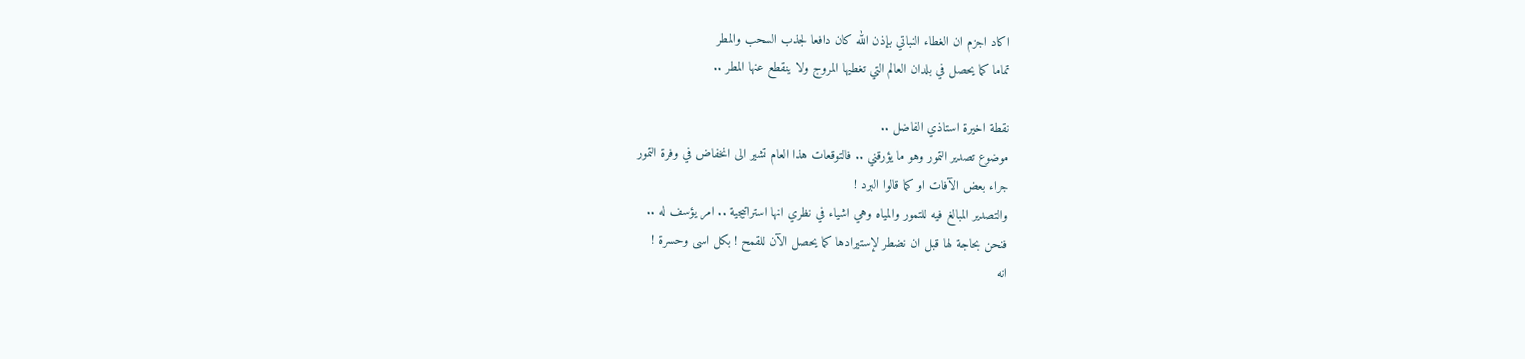اكاد اجزم ان الغطاء النباتي بإذن الله كان دافعا لجذب السحب والمطر
تماما كما يحصل في بلدان العالم التي تغطيها المروج ولا ينقطع عنها المطر ..

نقطة اخيرة استاذي الفاضل ..
موضوع تصدير التمور وهو ما يؤرقني .. فالتوقعات هذا العام تشير الى انخفاض في وفرة التمور
جراء بعض الآفات او كما قالوا البرد !
والتصدير المبالغ فيه للتمور والمياه وهي اشياء في نظري انها استراتيجية .. امر يؤسف له ..
فنحن بحاجة لها قبل ان نضطر لإستيرادها كما يحصل الآن للقمح ! بكل اسى وحسرة !
انه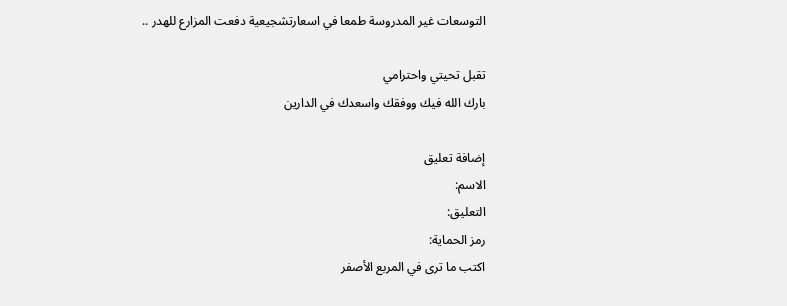التوسعات غير المدروسة طمعا في اسعارتشجيعية دفعت المزارع للهدر ..

تقبل تحيتي واحترامي
بارك الله فيك ووفقك واسعدك في الدارين

إضافة تعليق
الاسم:
التعليق:
رمز الحماية:
اكتب ما ترى في المربع الأصفر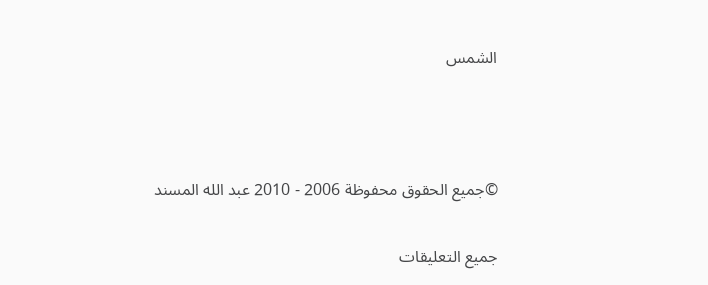الشمس



©جميع الحقوق محفوظة 2006 - 2010 عبد الله المسند

جميع التعليقات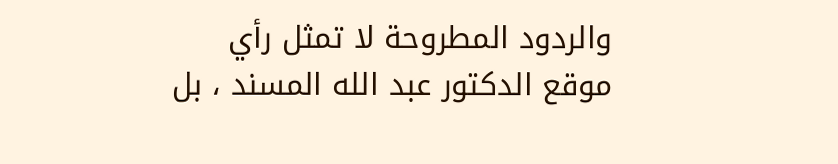والردود المطروحة لا تمثل رأي موقع الدكتور عبد الله المسند ، بل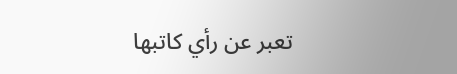تعبر عن رأي كاتبها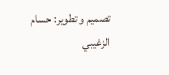تصميم و تطوير: حسام الزغيبي